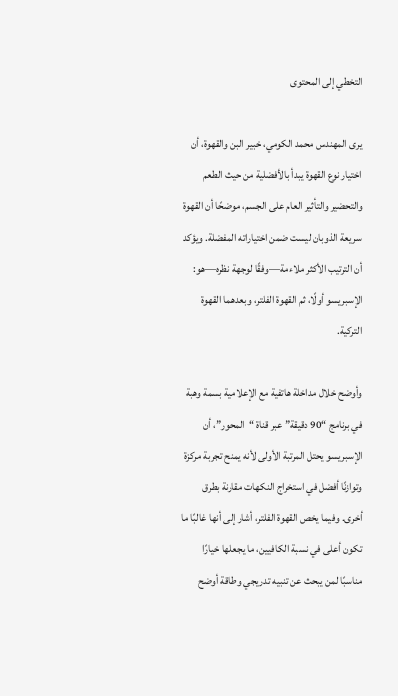التخطي إلى المحتوى

يرى المهندس محمد الكومي، خبير البن والقهوة، أن اختيار نوع القهوة يبدأ بالأفضلية من حيث الطعم والتحضير والتأثير العام على الجسم، موضحًا أن القهوة سريعة الذوبان ليست ضمن اختياراته المفضلة. ويؤكد أن الترتيب الأكثر ملاءمة—وفقًا لوجهة نظره—هو: الإسبريسو أولًا، ثم القهوة الفلتر، وبعدهما القهوة التركية.

وأوضح خلال مداخلة هاتفية مع الإعلامية بسمة وهبة في برنامج “90 دقيقة” عبر قناة “المحور”، أن الإسبريسو يحتل المرتبة الأولى لأنه يمنح تجربة مركزة وتوازنًا أفضل في استخراج النكهات مقارنة بطرق أخرى. وفيما يخص القهوة الفلتر، أشار إلى أنها غالبًا ما تكون أعلى في نسبة الكافيين، ما يجعلها خيارًا مناسبًا لمن يبحث عن تنبيه تدريجي وطاقة أوضح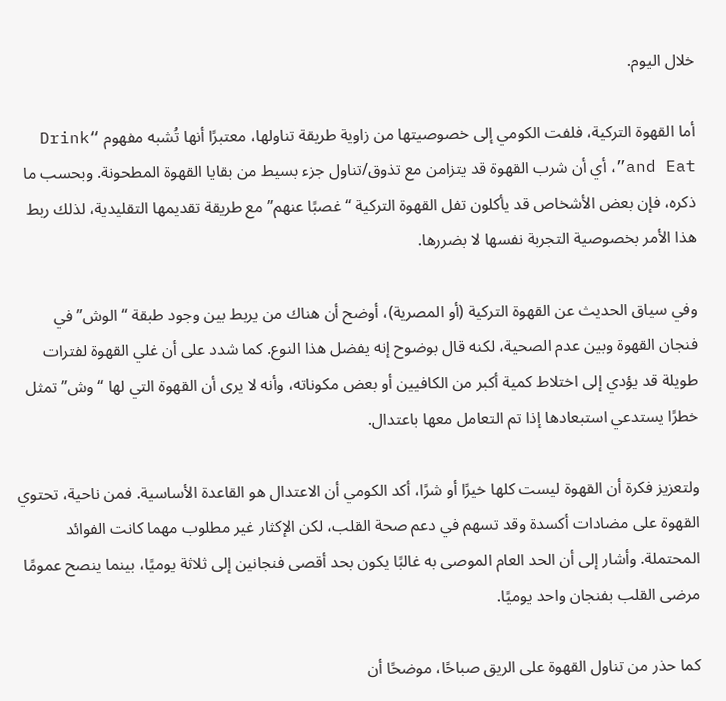خلال اليوم.

أما القهوة التركية، فلفت الكومي إلى خصوصيتها من زاوية طريقة تناولها، معتبرًا أنها تُشبه مفهوم “Drink and Eat”، أي أن شرب القهوة قد يتزامن مع تذوق/تناول جزء بسيط من بقايا القهوة المطحونة. وبحسب ما ذكره، فإن بعض الأشخاص قد يأكلون تفل القهوة التركية “غصبًا عنهم” مع طريقة تقديمها التقليدية، لذلك ربط هذا الأمر بخصوصية التجربة نفسها لا بضررها.

وفي سياق الحديث عن القهوة التركية (أو المصرية)، أوضح أن هناك من يربط بين وجود طبقة “الوش” في فنجان القهوة وبين عدم الصحية، لكنه قال بوضوح إنه يفضل هذا النوع. كما شدد على أن غلي القهوة لفترات طويلة قد يؤدي إلى اختلاط كمية أكبر من الكافيين أو بعض مكوناته، وأنه لا يرى أن القهوة التي لها “وش” تمثل خطرًا يستدعي استبعادها إذا تم التعامل معها باعتدال.

ولتعزيز فكرة أن القهوة ليست كلها خيرًا أو شرًا، أكد الكومي أن الاعتدال هو القاعدة الأساسية. فمن ناحية، تحتوي القهوة على مضادات أكسدة وقد تسهم في دعم صحة القلب، لكن الإكثار غير مطلوب مهما كانت الفوائد المحتملة. وأشار إلى أن الحد العام الموصى به غالبًا يكون بحد أقصى فنجانين إلى ثلاثة يوميًا، بينما ينصح عمومًا مرضى القلب بفنجان واحد يوميًا.

كما حذر من تناول القهوة على الريق صباحًا، موضحًا أن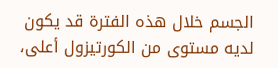الجسم خلال هذه الفترة قد يكون لديه مستوى من الكورتيزول أعلى،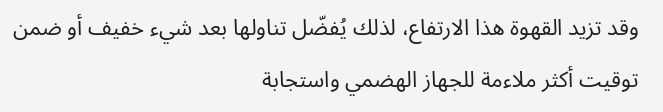وقد تزيد القهوة هذا الارتفاع، لذلك يُفضّل تناولها بعد شيء خفيف أو ضمن توقيت أكثر ملاءمة للجهاز الهضمي واستجابة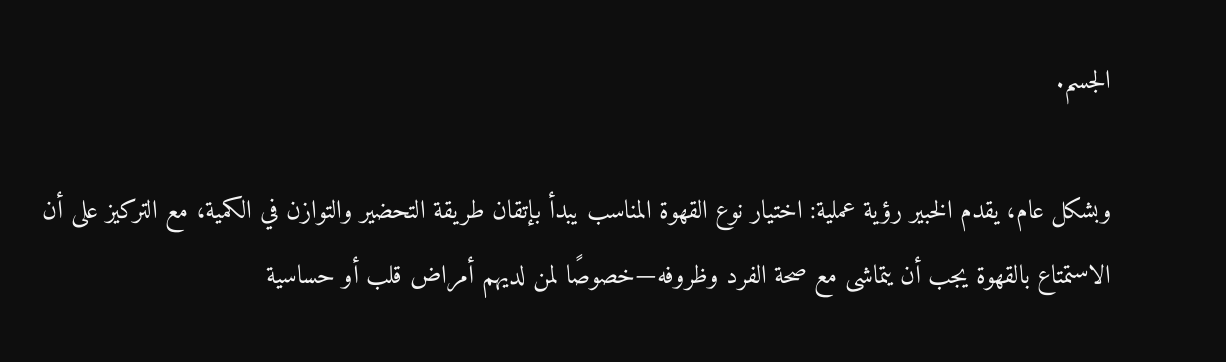الجسم.

وبشكل عام، يقدم الخبير رؤية عملية: اختيار نوع القهوة المناسب يبدأ بإتقان طريقة التحضير والتوازن في الكمية، مع التركيز على أن الاستمتاع بالقهوة يجب أن يتماشى مع صحة الفرد وظروفه—خصوصًا لمن لديهم أمراض قلب أو حساسية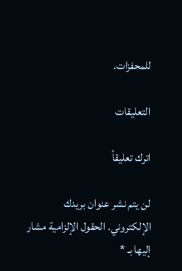للمحفزات.

التعليقات

اترك تعليقاً

لن يتم نشر عنوان بريدك الإلكتروني. الحقول الإلزامية مشار إليها بـ *